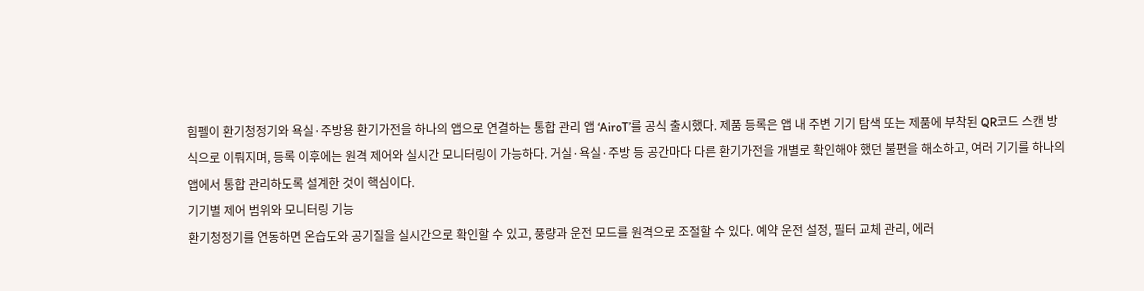힘펠이 환기청정기와 욕실·주방용 환기가전을 하나의 앱으로 연결하는 통합 관리 앱 ‘AiroT’를 공식 출시했다. 제품 등록은 앱 내 주변 기기 탐색 또는 제품에 부착된 QR코드 스캔 방식으로 이뤄지며, 등록 이후에는 원격 제어와 실시간 모니터링이 가능하다. 거실·욕실·주방 등 공간마다 다른 환기가전을 개별로 확인해야 했던 불편을 해소하고, 여러 기기를 하나의 앱에서 통합 관리하도록 설계한 것이 핵심이다.
기기별 제어 범위와 모니터링 기능
환기청정기를 연동하면 온습도와 공기질을 실시간으로 확인할 수 있고, 풍량과 운전 모드를 원격으로 조절할 수 있다. 예약 운전 설정, 필터 교체 관리, 에러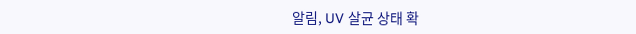알림, UV 살균 상태 확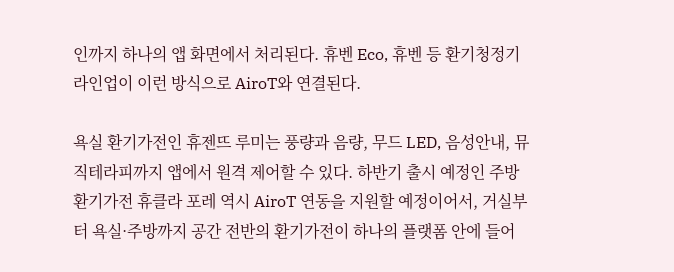인까지 하나의 앱 화면에서 처리된다. 휴벤 Eco, 휴벤 등 환기청정기 라인업이 이런 방식으로 AiroT와 연결된다.

욕실 환기가전인 휴젠뜨 루미는 풍량과 음량, 무드 LED, 음성안내, 뮤직테라피까지 앱에서 원격 제어할 수 있다. 하반기 출시 예정인 주방 환기가전 휴클라 포레 역시 AiroT 연동을 지원할 예정이어서, 거실부터 욕실·주방까지 공간 전반의 환기가전이 하나의 플랫폼 안에 들어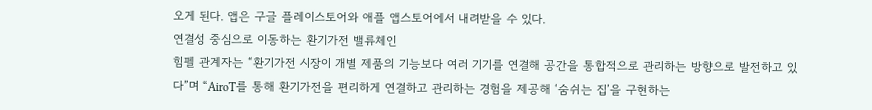오게 된다. 앱은 구글 플레이스토어와 애플 앱스토어에서 내려받을 수 있다.
연결성 중심으로 이동하는 환기가전 밸류체인
힘펠 관계자는 “환기가전 시장이 개별 제품의 기능보다 여러 기기를 연결해 공간을 통합적으로 관리하는 방향으로 발전하고 있다”며 “AiroT를 통해 환기가전을 편리하게 연결하고 관리하는 경험을 제공해 ‘숨쉬는 집’을 구현하는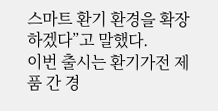스마트 환기 환경을 확장하겠다”고 말했다.
이번 출시는 환기가전 제품 간 경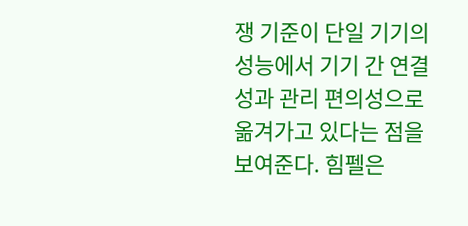쟁 기준이 단일 기기의 성능에서 기기 간 연결성과 관리 편의성으로 옮겨가고 있다는 점을 보여준다. 힘펠은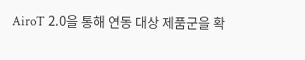AiroT 2.0을 통해 연동 대상 제품군을 확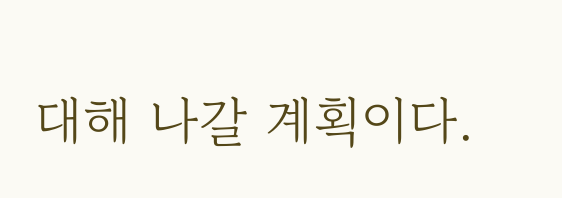대해 나갈 계획이다.